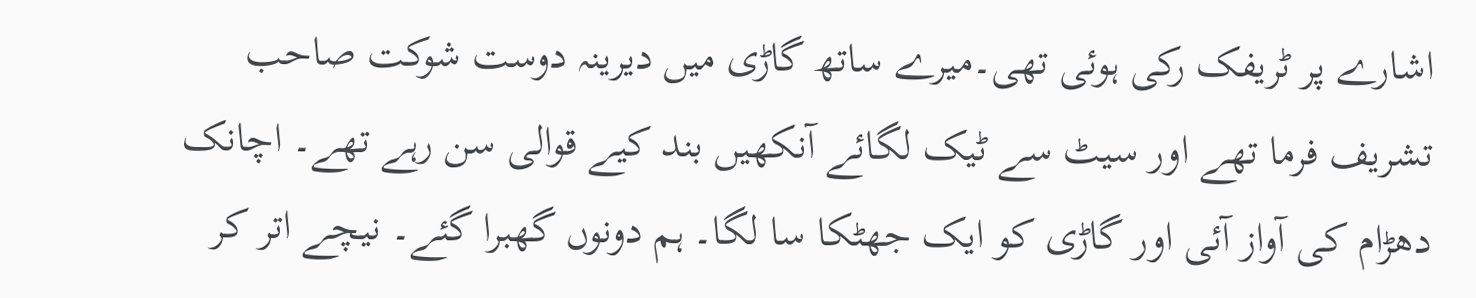اشارے پر ٹریفک رکی ہوئی تھی۔میرے ساتھ گاڑی میں دیرینہ دوست شوکت صاحب تشریف فرما تھے اور سیٹ سے ٹیک لگائے آنکھیں بند کیے قوالی سن رہے تھے۔ اچانک دھڑام کی آواز آئی اور گاڑی کو ایک جھٹکا سا لگا۔ ہم دونوں گھبرا گئے۔ نیچے اتر کر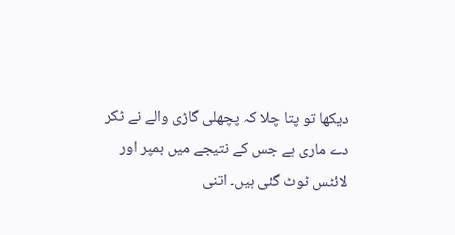دیکھا تو پتا چلا کہ پچھلی گاڑی والے نے ٹکر دے ماری ہے جس کے نتیجے میں بمپر اور لائٹس ٹوٹ گئی ہیں۔ اتنی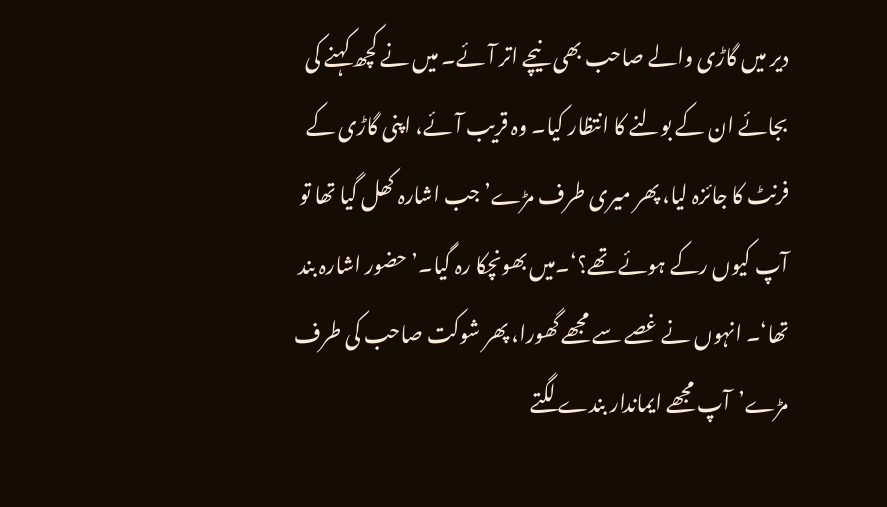دیر میں گاڑی والے صاحب بھی نیچے اتر آئے۔ میں نے کچھ کہنے کی بجائے ان کے بولنے کا انتظار کیا۔ وہ قریب آئے، اپنی گاڑی کے فرنٹ کا جائزہ لیا، پھر میری طرف مڑے’جب اشارہ کھل گیا تھا تو آپ کیوں رکے ہوئے تھے؟‘۔میں بھونچکا رہ گیا۔’حضور اشارہ بند تھا‘۔ انہوں نے غصے سے مجھے گھورا، پھر شوکت صاحب کی طرف مڑے’آپ مجھے ایماندار بندے لگتے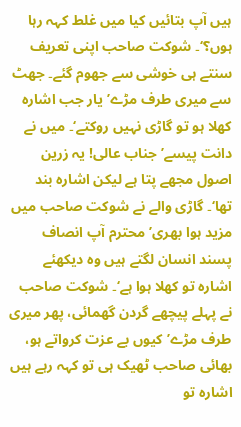ہیں آپ بتائیں کیا میں غلط کہہ رہا ہوں؟‘۔ شوکت صاحب اپنی تعریف سنتے ہی خوشی سے جھوم گئے۔ جھٹ سے میری طرف مڑے’یار جب اشارہ کھلا ہو تو گاڑی نہیں روکتے‘۔ میں نے دانت پیسے’جناب عالی! یہ زرین اصول مجھے پتا ہے لیکن اشارہ بند تھا‘۔ گاڑی والے نے شوکت صاحب میں مزید ہوا بھری’محترم آپ انصاف پسند انسان لگتے ہیں وہ دیکھئے اشارہ تو کھلا ہوا ہے‘۔ شوکت صاحب نے پہلے پیچھے گردن گھمائی، پھر میری طرف مڑے’کیوں بے عزت کرواتے ہو، بھائی صاحب ٹھیک ہی تو کہہ رہے ہیں اشارہ تو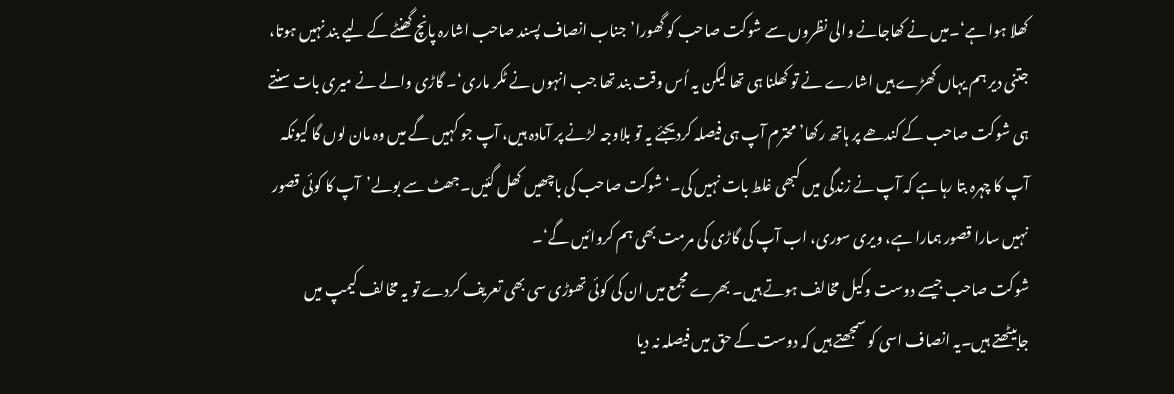کھلا ہوا ہے‘۔میں نے کھاجانے والی نظروں سے شوکت صاحب کو گھورا’جناب انصاف پسند صاحب اشارہ پانچ گھنٹے کے لیے بند نہیں ہوتا، جتنی دیر ہم یہاں کھڑے ہیں اشارے نے تو کھلنا ہی تھا لیکن یہ اُس وقت بند تھا جب انہوں نے ٹکر ماری‘۔ گاڑی والے نے میری بات سنتے ہی شوکت صاحب کے کندھے پر ہاتھ رکھا’محترم آپ ہی فیصلہ کردیجئے یہ تو بلاوجہ لڑنے پر آمادہ ہیں، آپ جو کہیں گے میں وہ مان لوں گا کیونکہ آپ کا چہرہ بتا رہا ہے کہ آپ نے زندگی میں کبھی غلط بات نہیں کی۔‘ شوکت صاحب کی باچھیں کھل گئیں۔جھٹ سے بولے’آپ کا کوئی قصور نہیں سارا قصور ہمارا ہے، ویری سوری، اب آپ کی گاڑی کی مرمت بھی ہم کروائیں گے‘۔
شوکت صاحب جیسے دوست وکیل مخالف ہوتے ہیں۔ بھرے مجمع میں ان کی کوئی تھوڑی سی بھی تعریف کردے تو یہ مخالف کیمپ میں جابیٹھتے ہیں۔یہ انصاف اسی کو سمجھتے ہیں کہ دوست کے حق میں فیصلہ نہ دیا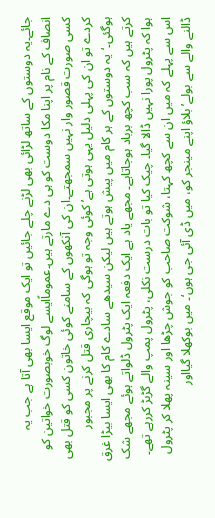جائے۔یہ دوستوں کے ساتھ لڑائی بھی لڑنے چلے جائیں تو ایک موقع ایسا بھی آتا ہے جب یہ انصاف کے نام پر اپنا مکا دوست کو ہی دے مارتے ہیں۔عموماًایسے لوگ خوبصورت خواتین کو کسی صورت قصور وار نہیں سمجھتے۔ان کی آنکھوں کے سامنے کوئی خاتون کسی کو قتل بھی کردے تو ان کی پہلی دلیل یہی ہوتی ہے’کوئی وجہ تو ہوگی کہ بیچاری قتل کرنے پر مجبور ہوگئی۔‘یہ دوستوں کے ہر کام میں پیش ہوتے ہیں لیکن سیدھے سادے کام کا بھی ایسا بیڑا غرق کرتے ہیں کہ سب کچھ برباد ہوجاتاہے۔ مجھے یاد ہے ایک دفعہ ایک پٹرول ڈلواتے ہوئے مجھے شک ہوا کہ پٹرول پورا نہیں ڈالا گیا۔ چیک کیا تو بات درست نکلی، پٹرول پمپ والے گڑبڑ کررہے تھے۔ اس سے پہلے کہ میں ان سے کچھ کہتا، شوکت صاحب کو جوش چڑھا اور سینہ پھلا کر پٹرول ڈالنے والے سے بولے’بلاؤ اپنے مینجر کو، میں ڈی آئی جی ہوں‘۔ میں بوکھلا گیااور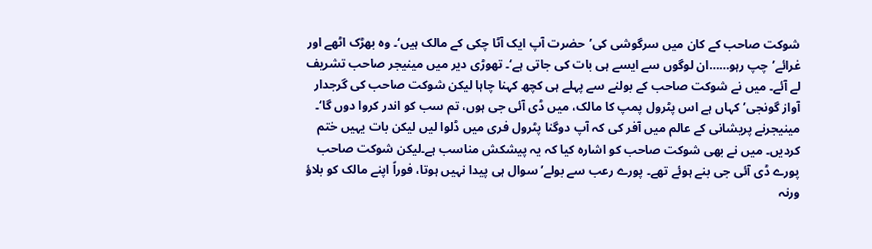شوکت صاحب کے کان میں سرگوشی کی’حضرت آپ ایک آٹا چکی کے مالک ہیں‘۔ وہ بھڑک اٹھے اور غرائے’چپ رہو……ان لوگوں سے ایسے ہی بات کی جاتی ہے‘۔ تھوڑی دیر میں مینیجر صاحب تشریف لے آئے۔ میں نے شوکت صاحب کے بولنے سے پہلے ہی کچھ کہنا چاہا لیکن شوکت صاحب کی گرجدار آواز گونجی’کہاں ہے اس پٹرول پمپ کا مالک، میں ڈی آئی جی ہوں، تم سب کو اندر کروا دوں گا‘۔ مینیجرنے پریشانی کے عالم میں آفر کی کہ آپ دوگنا پٹرول فری میں ڈلوا لیں لیکن بات یہیں ختم کردیں۔ میں نے بھی شوکت صاحب کو اشارہ کیا کہ یہ پیشکش مناسب ہے۔لیکن شوکت صاحب پورے ڈی آئی جی بنے ہوئے تھے۔ پورے رعب سے بولے’سوال ہی پیدا نہیں ہوتا، فوراً اپنے مالک کو بلاؤ ورنہ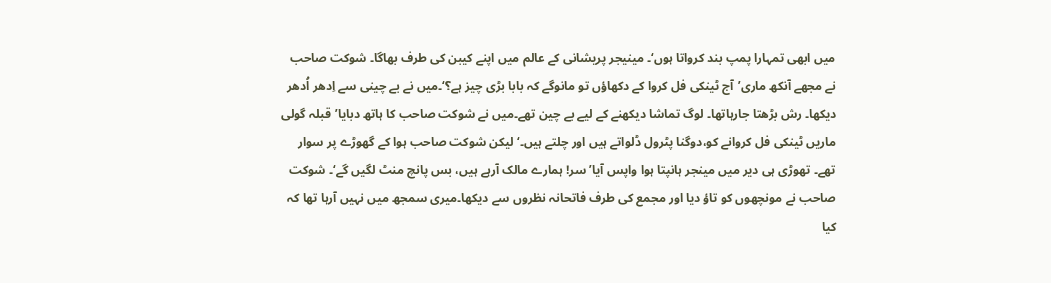میں ابھی تمہارا پمپ بند کرواتا ہوں‘۔ مینیجر پریشانی کے عالم میں اپنے کیبن کی طرف بھاگا۔ شوکت صاحب نے مجھے آنکھ ماری’آج ٹینکی فل کروا کے دکھاؤں تو مانوگے کہ بابا بڑی چیز ہے؟‘۔میں نے بے چینی سے اِدھر اُدھر دیکھا۔ رش بڑھتا جارہاتھا۔ لوگ تماشا دیکھنے کے لیے بے چین تھے۔میں نے شوکت صاحب کا ہاتھ دبایا’قبلہ گولی ماریں ٹینکی فل کروانے کو،دوگنا پٹرول ڈلواتے ہیں اور چلتے ہیں۔‘ لیکن شوکت صاحب ہوا کے گھوڑے پر سوار تھے۔ تھوڑی ہی دیر میں مینجر ہانپتا ہوا واپس آیا’سر! ہمارے مالک آرہے ہیں، بس پانچ منٹ لگیں گے‘۔ شوکت صاحب نے مونچھوں کو تاؤ دیا اور مجمع کی طرف فاتحانہ نظروں سے دیکھا۔میری سمجھ میں نہیں آرہا تھا کہ کیا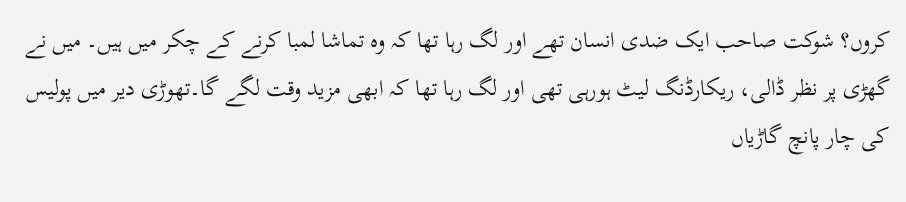کروں؟ شوکت صاحب ایک ضدی انسان تھے اور لگ رہا تھا کہ وہ تماشا لمبا کرنے کے چکر میں ہیں۔ میں نے گھڑی پر نظر ڈالی، ریکارڈنگ لیٹ ہورہی تھی اور لگ رہا تھا کہ ابھی مزید وقت لگے گا۔تھوڑی دیر میں پولیس کی چار پانچ گاڑیاں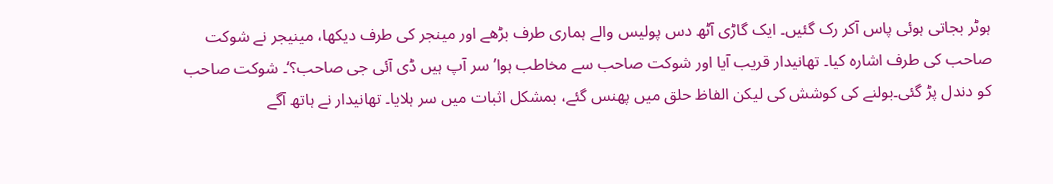ہوٹر بجاتی ہوئی پاس آکر رک گئیں۔ ایک گاڑی آٹھ دس پولیس والے ہماری طرف بڑھے اور مینجر کی طرف دیکھا، مینیجر نے شوکت صاحب کی طرف اشارہ کیا۔ تھانیدار قریب آیا اور شوکت صاحب سے مخاطب ہوا’سر آپ ہیں ڈی آئی جی صاحب؟‘۔ شوکت صاحب کو دندل پڑ گئی۔بولنے کی کوشش کی لیکن الفاظ حلق میں پھنس گئے، بمشکل اثبات میں سر ہلایا۔ تھانیدار نے ہاتھ آگے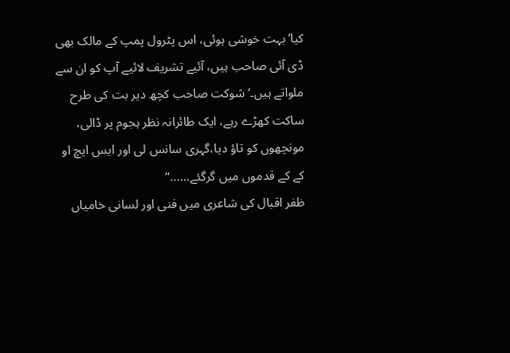کیا’بہت خوشی ہوئی، اس پٹرول پمپ کے مالک بھی ڈی آئی صاحب ہیں، آئیے تشریف لائیے آپ کو ان سے ملواتے ہیں۔‘ شوکت صاحب کچھ دیر بت کی طرح ساکت کھڑے رہے، ایک طائرانہ نظر ہجوم پر ڈالی، مونچھوں کو تاؤ دیا،گہری سانس لی اور ایس ایچ او کے کے قدموں میں گرگئے……“
ظفر اقبال کی شاعری میں فنی اور لسانی خامیاں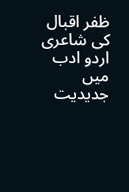ظفر اقبال کی شاعری اردو ادب میں جدیدیت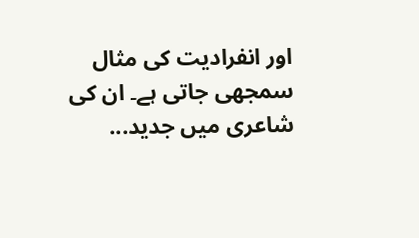اور انفرادیت کی مثال سمجھی جاتی ہے۔ ان کی شاعری میں جدید...